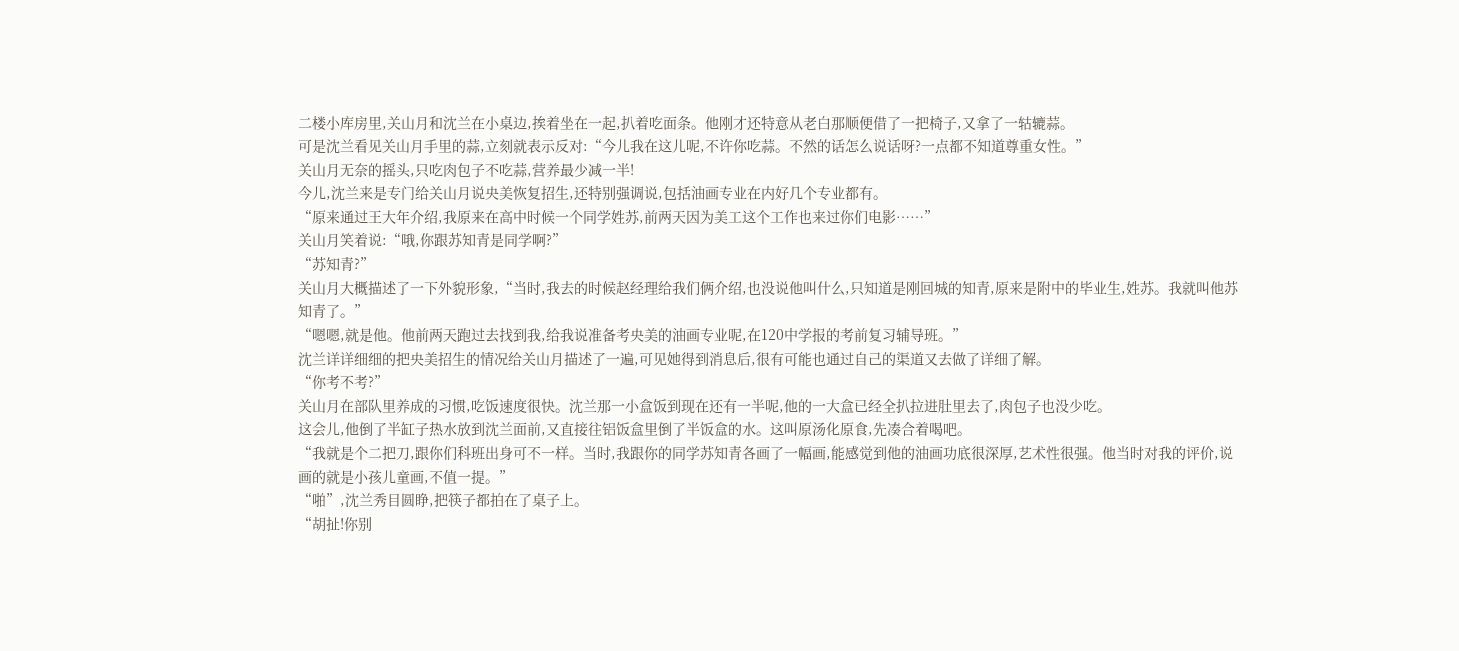二楼小库房里,关山月和沈兰在小桌边,挨着坐在一起,扒着吃面条。他刚才还特意从老白那顺便借了一把椅子,又拿了一轱辘蒜。
可是沈兰看见关山月手里的蒜,立刻就表示反对:“今儿我在这儿呢,不许你吃蒜。不然的话怎么说话呀?一点都不知道尊重女性。”
关山月无奈的摇头,只吃肉包子不吃蒜,营养最少减一半!
今儿,沈兰来是专门给关山月说央美恢复招生,还特别强调说,包括油画专业在内好几个专业都有。
“原来通过王大年介绍,我原来在高中时候一个同学姓苏,前两天因为美工这个工作也来过你们电影……”
关山月笑着说:“哦,你跟苏知青是同学啊?”
“苏知青?”
关山月大概描述了一下外貌形象,“当时,我去的时候赵经理给我们俩介绍,也没说他叫什么,只知道是刚回城的知青,原来是附中的毕业生,姓苏。我就叫他苏知青了。”
“嗯嗯,就是他。他前两天跑过去找到我,给我说准备考央美的油画专业呢,在120中学报的考前复习辅导班。”
沈兰详详细细的把央美招生的情况给关山月描述了一遍,可见她得到消息后,很有可能也通过自己的渠道又去做了详细了解。
“你考不考?”
关山月在部队里养成的习惯,吃饭速度很快。沈兰那一小盒饭到现在还有一半呢,他的一大盒已经全扒拉进肚里去了,肉包子也没少吃。
这会儿,他倒了半缸子热水放到沈兰面前,又直接往铝饭盒里倒了半饭盒的水。这叫原汤化原食,先凑合着喝吧。
“我就是个二把刀,跟你们科班出身可不一样。当时,我跟你的同学苏知青各画了一幅画,能感觉到他的油画功底很深厚,艺术性很强。他当时对我的评价,说画的就是小孩儿童画,不值一提。”
“啪”,沈兰秀目圆睁,把筷子都拍在了桌子上。
“胡扯!你别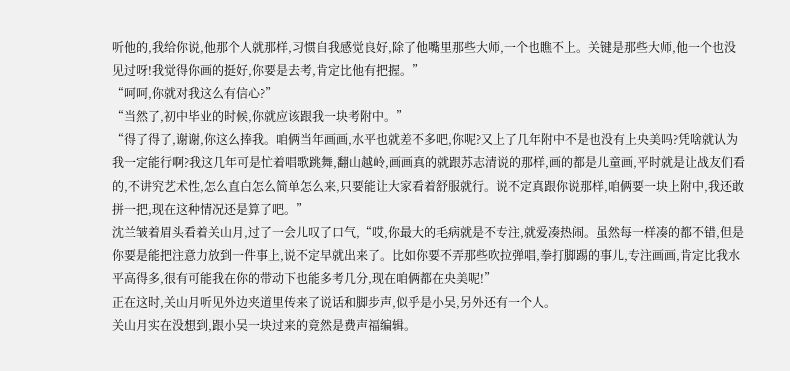听他的,我给你说,他那个人就那样,习惯自我感觉良好,除了他嘴里那些大师,一个也瞧不上。关键是那些大师,他一个也没见过呀!我觉得你画的挺好,你要是去考,肯定比他有把握。”
“呵呵,你就对我这么有信心?”
“当然了,初中毕业的时候,你就应该跟我一块考附中。”
“得了得了,谢谢,你这么捧我。咱俩当年画画,水平也就差不多吧,你呢?又上了几年附中不是也没有上央美吗?凭啥就认为我一定能行啊?我这几年可是忙着唱歌跳舞,翻山越岭,画画真的就跟苏志清说的那样,画的都是儿童画,平时就是让战友们看的,不讲究艺术性,怎么直白怎么简单怎么来,只要能让大家看着舒服就行。说不定真跟你说那样,咱俩要一块上附中,我还敢拼一把,现在这种情况还是算了吧。”
沈兰皱着眉头看着关山月,过了一会儿叹了口气,“哎,你最大的毛病就是不专注,就爱凑热闹。虽然每一样凑的都不错,但是你要是能把注意力放到一件事上,说不定早就出来了。比如你要不弄那些吹拉弹唱,拳打脚踢的事儿,专注画画,肯定比我水平高得多,很有可能我在你的带动下也能多考几分,现在咱俩都在央美呢!”
正在这时,关山月听见外边夹道里传来了说话和脚步声,似乎是小吴,另外还有一个人。
关山月实在没想到,跟小吴一块过来的竟然是费声福编辑。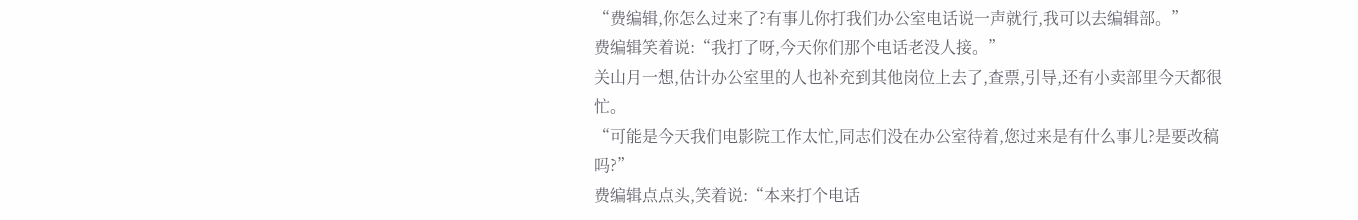“费编辑,你怎么过来了?有事儿你打我们办公室电话说一声就行,我可以去编辑部。”
费编辑笑着说:“我打了呀,今天你们那个电话老没人接。”
关山月一想,估计办公室里的人也补充到其他岗位上去了,查票,引导,还有小卖部里今天都很忙。
“可能是今天我们电影院工作太忙,同志们没在办公室待着,您过来是有什么事儿?是要改稿吗?”
费编辑点点头,笑着说:“本来打个电话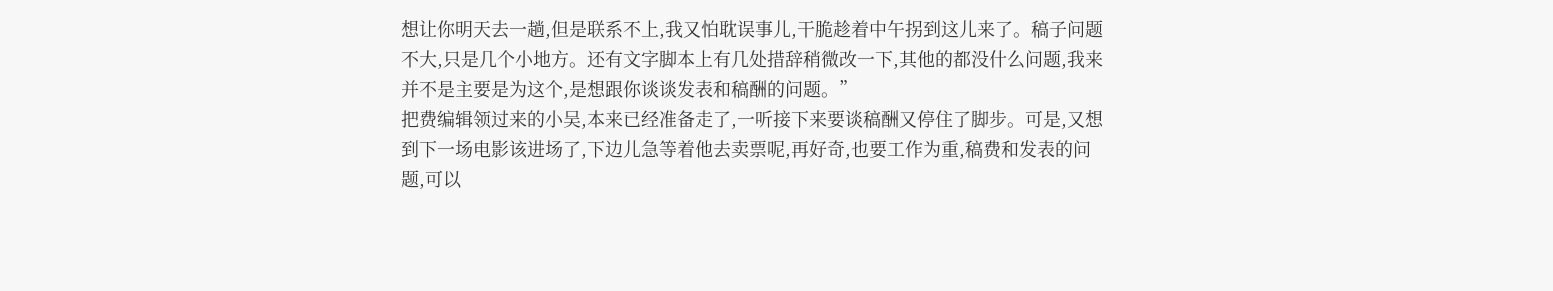想让你明天去一趟,但是联系不上,我又怕耽误事儿,干脆趁着中午拐到这儿来了。稿子问题不大,只是几个小地方。还有文字脚本上有几处措辞稍微改一下,其他的都没什么问题,我来并不是主要是为这个,是想跟你谈谈发表和稿酬的问题。”
把费编辑领过来的小吴,本来已经准备走了,一听接下来要谈稿酬又停住了脚步。可是,又想到下一场电影该进场了,下边儿急等着他去卖票呢,再好奇,也要工作为重,稿费和发表的问题,可以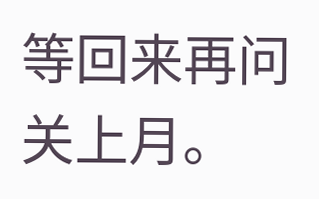等回来再问关上月。